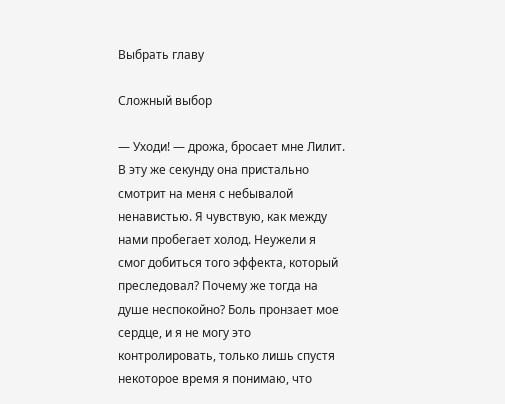Выбрать главу

Сложный выбор

— Уходи! — дрожа, бросает мне Лилит. В эту же секунду она пристально смотрит на меня с небывалой ненавистью. Я чувствую, как между нами пробегает холод. Неужели я смог добиться того эффекта, который преследовал? Почему же тогда на душе неспокойно? Боль пронзает мое сердце, и я не могу это контролировать, только лишь спустя некоторое время я понимаю, что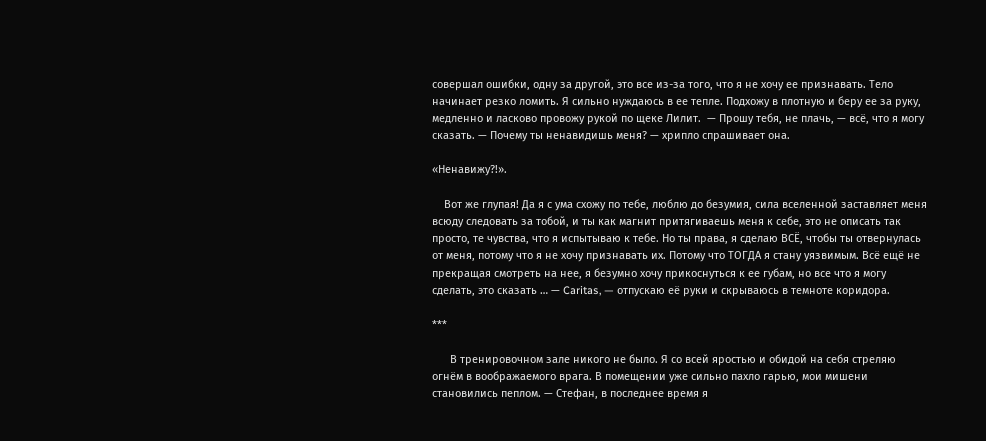совершал ошибки, одну за другой, это все из-за того, что я не хочу ее признавать. Тело начинает резко ломить. Я сильно нуждаюсь в ее тепле. Подхожу в плотную и беру ее за руку, медленно и ласково провожу рукой по щеке Лилит.  — Прошу тебя, не плачь, — всё, что я могу сказать. — Почему ты ненавидишь меня? — хрипло спрашивает она.

«Ненавижу?!».

    Вот же глупая! Да я с ума схожу по тебе, люблю до безумия, сила вселенной заставляет меня всюду следовать за тобой, и ты как магнит притягиваешь меня к себе, это не описать так просто, те чувства, что я испытываю к тебе. Но ты права, я сделаю ВСЁ, чтобы ты отвернулась от меня, потому что я не хочу признавать их. Потому что ТОГДА я стану уязвимым. Всё ещё не прекращая смотреть на нее, я безумно хочу прикоснуться к ее губам, но все что я могу сделать, это сказать … — Caritas, — отпускаю её руки и скрываюсь в темноте коридора.

***

      В тренировочном зале никого не было. Я со всей яростью и обидой на себя стреляю огнём в воображаемого врага. В помещении уже сильно пахло гарью, мои мишени становились пеплом. — Стефан, в последнее время я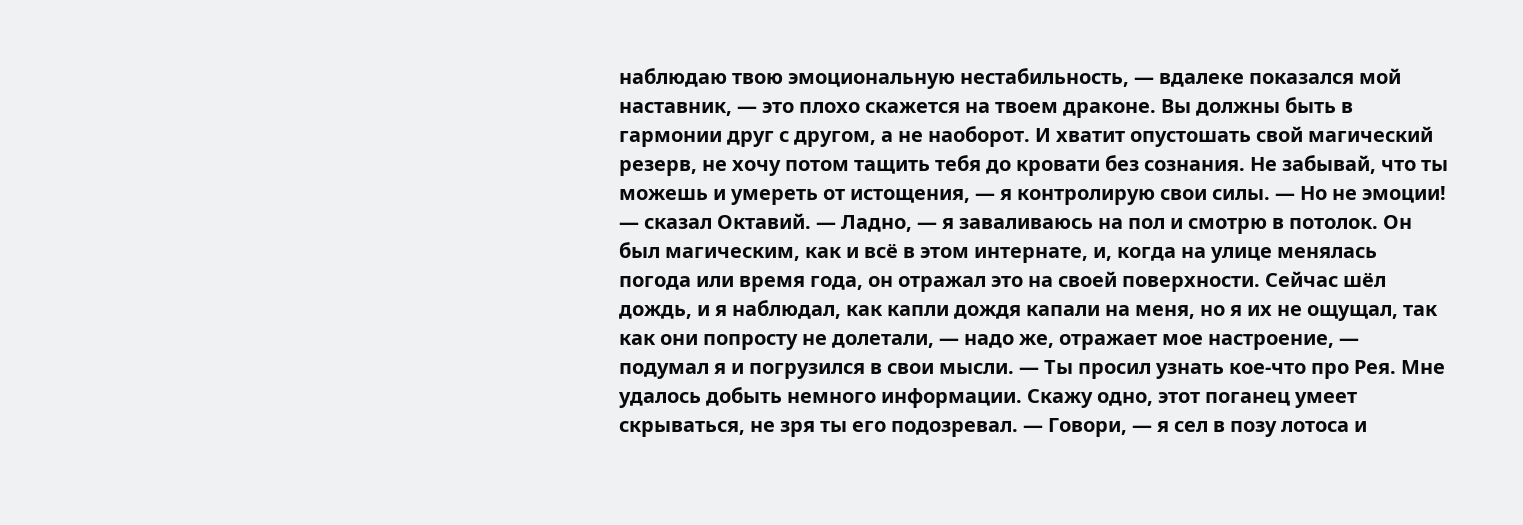наблюдаю твою эмоциональную нестабильность, — вдалеке показался мой наставник, — это плохо скажется на твоем драконе. Вы должны быть в гармонии друг с другом, а не наоборот. И хватит опустошать свой магический резерв, не хочу потом тащить тебя до кровати без сознания. Не забывай, что ты можешь и умереть от истощения, — я контролирую свои силы. — Но не эмоции! — сказал Октавий. — Ладно, — я заваливаюсь на пол и смотрю в потолок. Он был магическим, как и всё в этом интернате, и, когда на улице менялась погода или время года, он отражал это на своей поверхности. Сейчас шёл дождь, и я наблюдал, как капли дождя капали на меня, но я их не ощущал, так как они попросту не долетали, — надо же, отражает мое настроение, — подумал я и погрузился в свои мысли. — Ты просил узнать кое-что про Рея. Мне удалось добыть немного информации. Скажу одно, этот поганец умеет скрываться, не зря ты его подозревал. — Говори, — я сел в позу лотоса и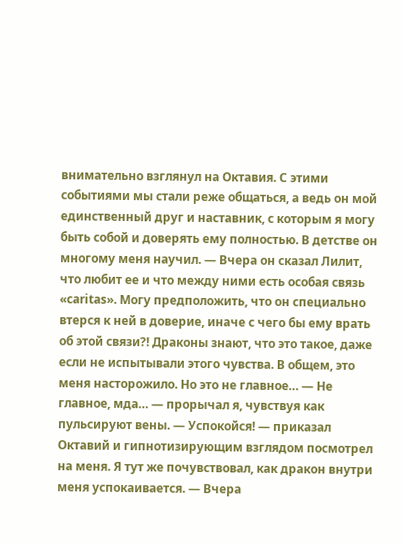внимательно взглянул на Октавия. С этими событиями мы стали реже общаться, а ведь он мой единственный друг и наставник, с которым я могу быть собой и доверять ему полностью. В детстве он многому меня научил. — Вчера он сказал Лилит, что любит ее и что между ними есть особая связь «caritas». Могу предположить, что он специально втерся к ней в доверие, иначе с чего бы ему врать об этой связи?! Драконы знают, что это такое, даже если не испытывали этого чувства. В общем, это меня насторожило. Но это не главное… — Не главное, мда… — прорычал я, чувствуя как пульсируют вены. — Успокойся! — приказал Октавий и гипнотизирующим взглядом посмотрел на меня. Я тут же почувствовал, как дракон внутри меня успокаивается. — Вчера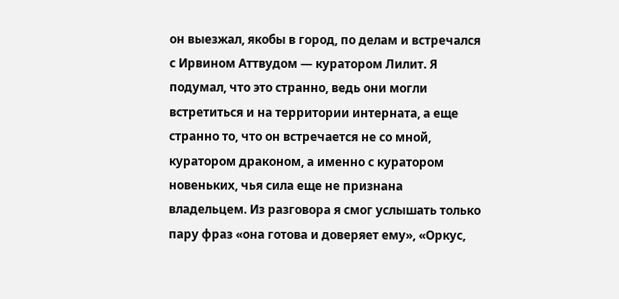он выезжал, якобы в город, по делам и встречался с Ирвином Аттвудом — куратором Лилит. Я подумал, что это странно, ведь они могли встретиться и на территории интерната, а еще странно то, что он встречается не со мной, куратором драконом, а именно с куратором новеньких, чья сила еще не признана владельцем. Из разговора я смог услышать только пару фраз «она готова и доверяет ему», «Оркус,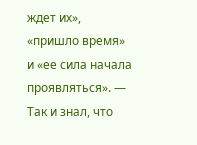ждет их», «пришло время» и «ее сила начала проявляться». — Так и знал, что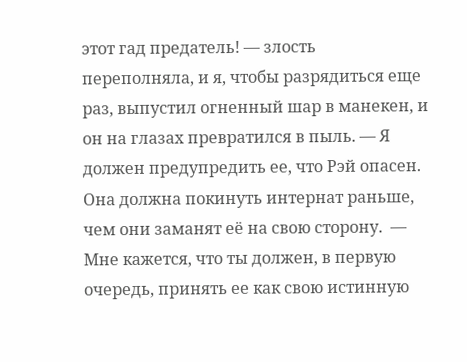этот гад предатель! — злость переполняла, и я, чтобы разрядиться еще раз, выпустил огненный шар в манекен, и он на глазах превратился в пыль. — Я должен предупредить ее, что Рэй опасен. Она должна покинуть интернат раньше, чем они заманят её на свою сторону.  — Мне кажется, что ты должен, в первую очередь, принять ее как свою истинную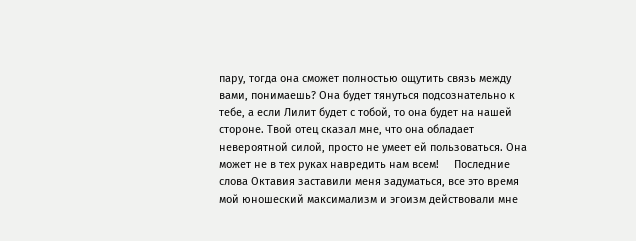пару, тогда она сможет полностью ощутить связь между вами, понимаешь? Она будет тянуться подсознательно к тебе, а если Лилит будет с тобой, то она будет на нашей стороне. Твой отец сказал мне, что она обладает невероятной силой, просто не умеет ей пользоваться. Она может не в тех руках навредить нам всем!     Последние слова Октавия заставили меня задуматься, все это время мой юношеский максимализм и эгоизм действовали мне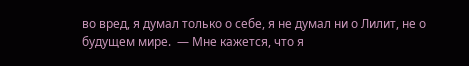во вред, я думал только о себе, я не думал ни о Лилит, не о будущем мире.  — Мне кажется, что я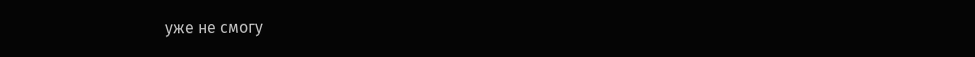уже не смогу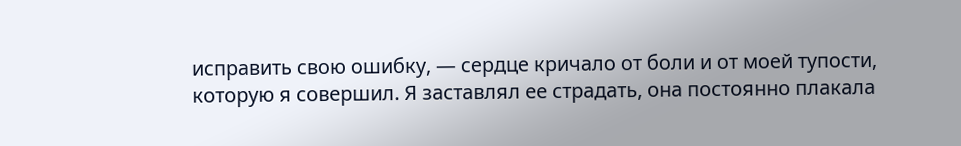исправить свою ошибку, — сердце кричало от боли и от моей тупости, которую я совершил. Я заставлял ее страдать, она постоянно плакала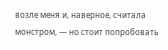возле меня и, наверное, считала монстром, — но стоит попробовать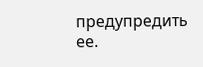предупредить ее.